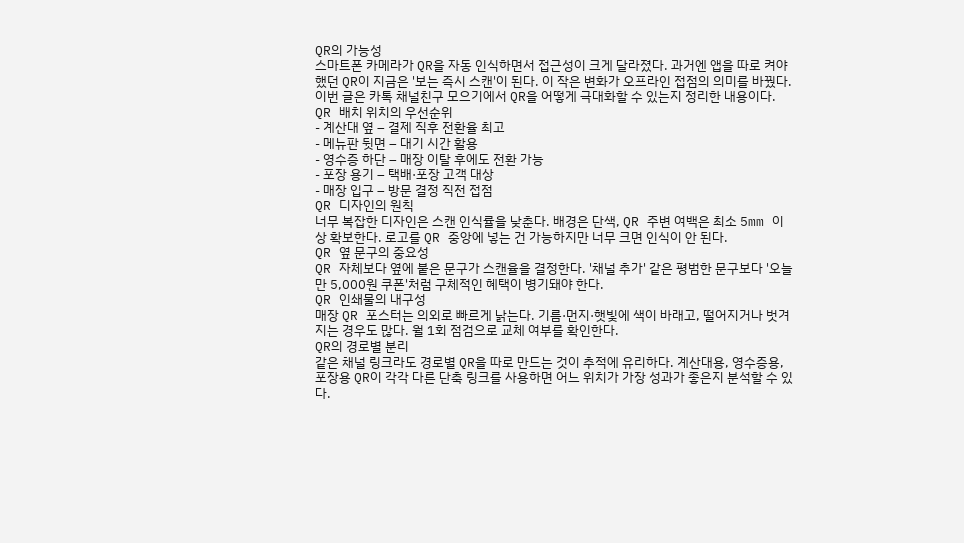QR의 가능성
스마트폰 카메라가 QR을 자동 인식하면서 접근성이 크게 달라졌다. 과거엔 앱을 따로 켜야 했던 QR이 지금은 '보는 즉시 스캔'이 된다. 이 작은 변화가 오프라인 접점의 의미를 바꿨다. 이번 글은 카톡 채널친구 모으기에서 QR을 어떻게 극대화할 수 있는지 정리한 내용이다.
QR 배치 위치의 우선순위
- 계산대 옆 – 결제 직후 전환율 최고
- 메뉴판 뒷면 – 대기 시간 활용
- 영수증 하단 – 매장 이탈 후에도 전환 가능
- 포장 용기 – 택배·포장 고객 대상
- 매장 입구 – 방문 결정 직전 접점
QR 디자인의 원칙
너무 복잡한 디자인은 스캔 인식률을 낮춘다. 배경은 단색, QR 주변 여백은 최소 5mm 이상 확보한다. 로고를 QR 중앙에 넣는 건 가능하지만 너무 크면 인식이 안 된다.
QR 옆 문구의 중요성
QR 자체보다 옆에 붙은 문구가 스캔율을 결정한다. '채널 추가' 같은 평범한 문구보다 '오늘만 5,000원 쿠폰'처럼 구체적인 혜택이 병기돼야 한다.
QR 인쇄물의 내구성
매장 QR 포스터는 의외로 빠르게 낡는다. 기름·먼지·햇빛에 색이 바래고, 떨어지거나 벗겨지는 경우도 많다. 월 1회 점검으로 교체 여부를 확인한다.
QR의 경로별 분리
같은 채널 링크라도 경로별 QR을 따로 만드는 것이 추적에 유리하다. 계산대용, 영수증용, 포장용 QR이 각각 다른 단축 링크를 사용하면 어느 위치가 가장 성과가 좋은지 분석할 수 있다.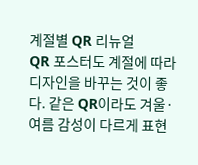계절별 QR 리뉴얼
QR 포스터도 계절에 따라 디자인을 바꾸는 것이 좋다. 같은 QR이라도 겨울·여름 감성이 다르게 표현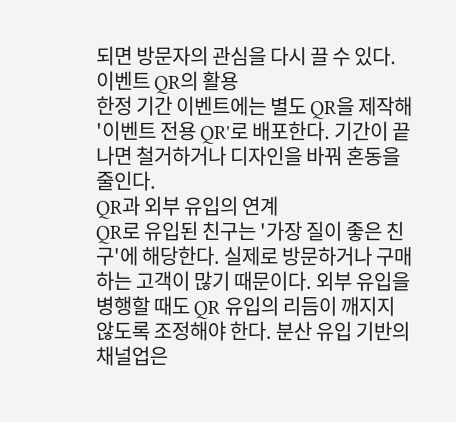되면 방문자의 관심을 다시 끌 수 있다.
이벤트 QR의 활용
한정 기간 이벤트에는 별도 QR을 제작해 '이벤트 전용 QR'로 배포한다. 기간이 끝나면 철거하거나 디자인을 바꿔 혼동을 줄인다.
QR과 외부 유입의 연계
QR로 유입된 친구는 '가장 질이 좋은 친구'에 해당한다. 실제로 방문하거나 구매하는 고객이 많기 때문이다. 외부 유입을 병행할 때도 QR 유입의 리듬이 깨지지 않도록 조정해야 한다. 분산 유입 기반의 채널업은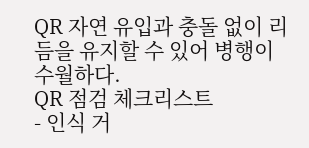QR 자연 유입과 충돌 없이 리듬을 유지할 수 있어 병행이 수월하다.
QR 점검 체크리스트
- 인식 거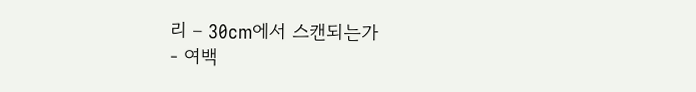리 – 30cm에서 스캔되는가
- 여백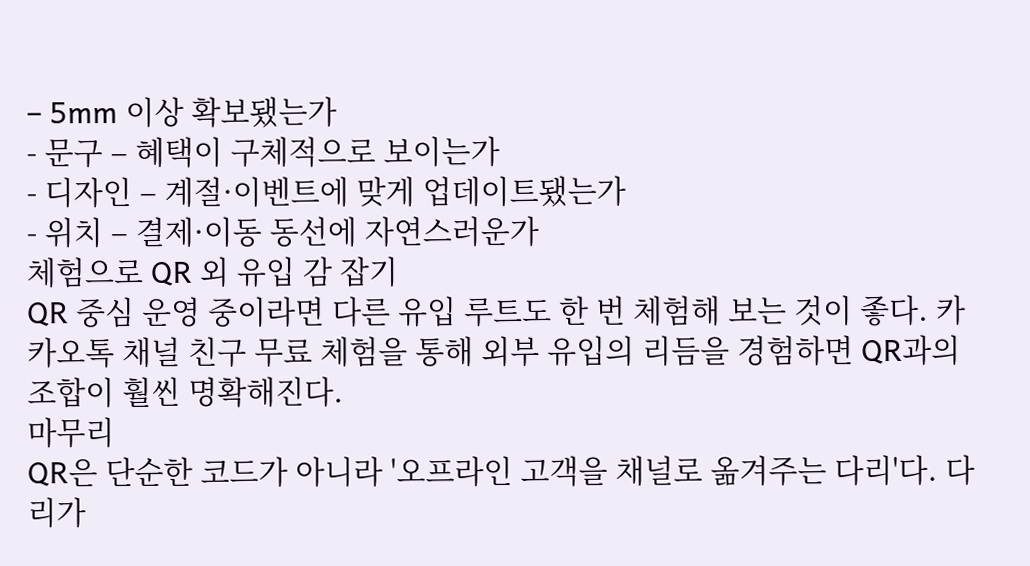– 5mm 이상 확보됐는가
- 문구 – 혜택이 구체적으로 보이는가
- 디자인 – 계절·이벤트에 맞게 업데이트됐는가
- 위치 – 결제·이동 동선에 자연스러운가
체험으로 QR 외 유입 감 잡기
QR 중심 운영 중이라면 다른 유입 루트도 한 번 체험해 보는 것이 좋다. 카카오톡 채널 친구 무료 체험을 통해 외부 유입의 리듬을 경험하면 QR과의 조합이 훨씬 명확해진다.
마무리
QR은 단순한 코드가 아니라 '오프라인 고객을 채널로 옮겨주는 다리'다. 다리가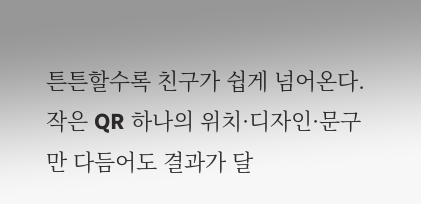튼튼할수록 친구가 쉽게 넘어온다. 작은 QR 하나의 위치·디자인·문구만 다듬어도 결과가 달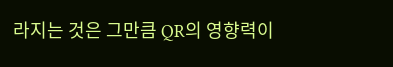라지는 것은 그만큼 QR의 영향력이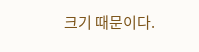크기 때문이다.